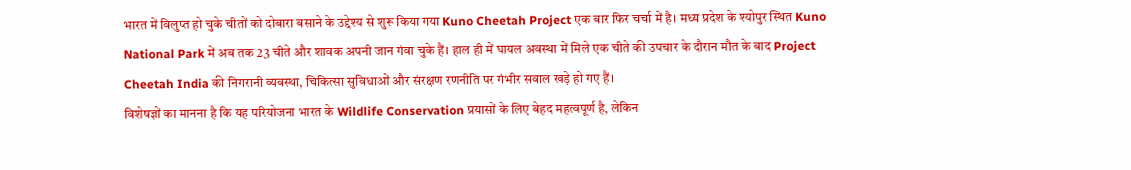भारत में विलुप्त हो चुके चीतों को दोबारा बसाने के उद्देश्य से शुरू किया गया Kuno Cheetah Project एक बार फिर चर्चा में है। मध्य प्रदेश के श्योपुर स्थित Kuno National Park में अब तक 23 चीते और शावक अपनी जान गंवा चुके हैं। हाल ही में घायल अवस्था में मिले एक चीते की उपचार के दौरान मौत के बाद Project Cheetah India की निगरानी व्यवस्था, चिकित्सा सुविधाओं और संरक्षण रणनीति पर गंभीर सवाल खड़े हो गए हैं।
विशेषज्ञों का मानना है कि यह परियोजना भारत के Wildlife Conservation प्रयासों के लिए बेहद महत्वपूर्ण है, लेकिन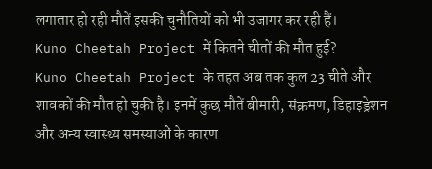लगातार हो रही मौतें इसकी चुनौतियों को भी उजागर कर रही हैं।
Kuno Cheetah Project में कितने चीतों की मौत हुई?
Kuno Cheetah Project के तहत अब तक कुल 23 चीते और शावकों की मौत हो चुकी है। इनमें कुछ मौतें बीमारी, संक्रमण, डिहाइड्रेशन और अन्य स्वास्थ्य समस्याओं के कारण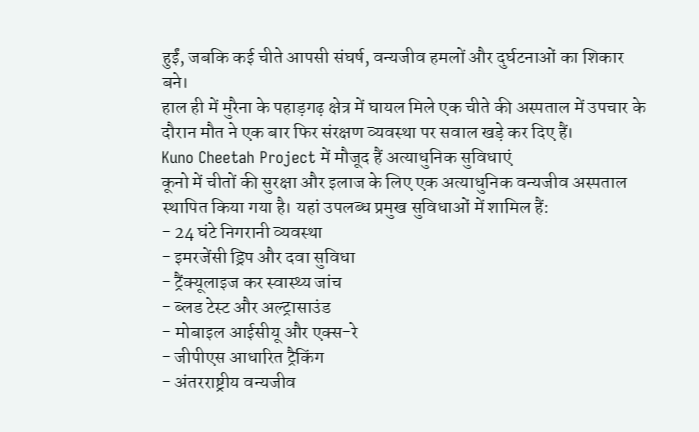हुईं, जबकि कई चीते आपसी संघर्ष, वन्यजीव हमलों और दुर्घटनाओं का शिकार बने।
हाल ही में मुरैना के पहाड़गढ़ क्षेत्र में घायल मिले एक चीते की अस्पताल में उपचार के दौरान मौत ने एक बार फिर संरक्षण व्यवस्था पर सवाल खड़े कर दिए हैं।
Kuno Cheetah Project में मौजूद हैं अत्याधुनिक सुविधाएं
कूनो में चीतों की सुरक्षा और इलाज के लिए एक अत्याधुनिक वन्यजीव अस्पताल स्थापित किया गया है। यहां उपलब्ध प्रमुख सुविधाओं में शामिल हैं:
- 24 घंटे निगरानी व्यवस्था
- इमरजेंसी ड्रिप और दवा सुविधा
- ट्रैंक्यूलाइज कर स्वास्थ्य जांच
- ब्लड टेस्ट और अल्ट्रासाउंड
- मोबाइल आईसीयू और एक्स-रे
- जीपीएस आधारित ट्रैकिंग
- अंतरराष्ट्रीय वन्यजीव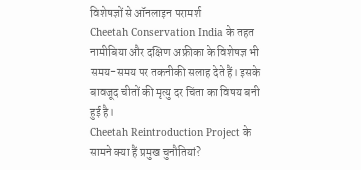विशेषज्ञों से ऑनलाइन परामर्श
Cheetah Conservation India के तहत नामीबिया और दक्षिण अफ्रीका के विशेषज्ञ भी समय-समय पर तकनीकी सलाह देते हैं। इसके बावजूद चीतों की मृत्यु दर चिंता का विषय बनी हुई है।
Cheetah Reintroduction Project के सामने क्या हैं प्रमुख चुनौतियां?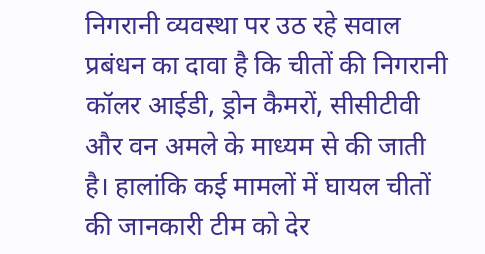निगरानी व्यवस्था पर उठ रहे सवाल
प्रबंधन का दावा है कि चीतों की निगरानी कॉलर आईडी, ड्रोन कैमरों, सीसीटीवी और वन अमले के माध्यम से की जाती है। हालांकि कई मामलों में घायल चीतों की जानकारी टीम को देर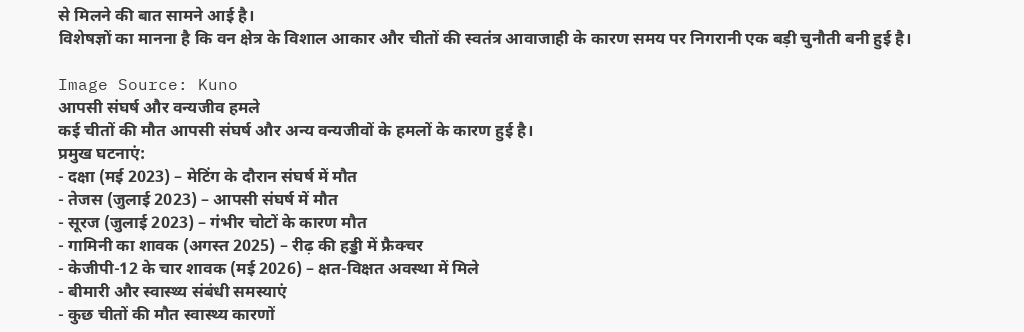से मिलने की बात सामने आई है।
विशेषज्ञों का मानना है कि वन क्षेत्र के विशाल आकार और चीतों की स्वतंत्र आवाजाही के कारण समय पर निगरानी एक बड़ी चुनौती बनी हुई है।

Image Source: Kuno
आपसी संघर्ष और वन्यजीव हमले
कई चीतों की मौत आपसी संघर्ष और अन्य वन्यजीवों के हमलों के कारण हुई है।
प्रमुख घटनाएं:
- दक्षा (मई 2023) – मेटिंग के दौरान संघर्ष में मौत
- तेजस (जुलाई 2023) – आपसी संघर्ष में मौत
- सूरज (जुलाई 2023) – गंभीर चोटों के कारण मौत
- गामिनी का शावक (अगस्त 2025) – रीढ़ की हड्डी में फ्रैक्चर
- केजीपी-12 के चार शावक (मई 2026) – क्षत-विक्षत अवस्था में मिले
- बीमारी और स्वास्थ्य संबंधी समस्याएं
- कुछ चीतों की मौत स्वास्थ्य कारणों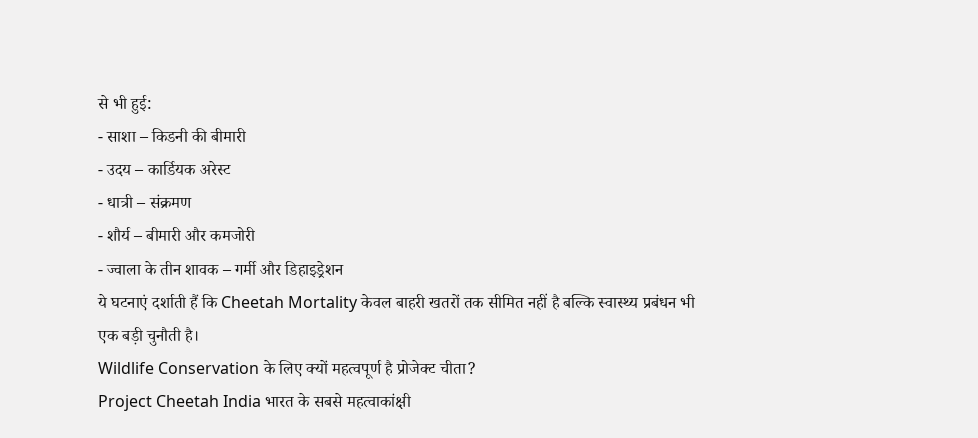से भी हुई:
- साशा – किडनी की बीमारी
- उदय – कार्डियक अरेस्ट
- धात्री – संक्रमण
- शौर्य – बीमारी और कमजोरी
- ज्वाला के तीन शावक – गर्मी और डिहाइड्रेशन
ये घटनाएं दर्शाती हैं कि Cheetah Mortality केवल बाहरी खतरों तक सीमित नहीं है बल्कि स्वास्थ्य प्रबंधन भी एक बड़ी चुनौती है।
Wildlife Conservation के लिए क्यों महत्वपूर्ण है प्रोजेक्ट चीता?
Project Cheetah India भारत के सबसे महत्वाकांक्षी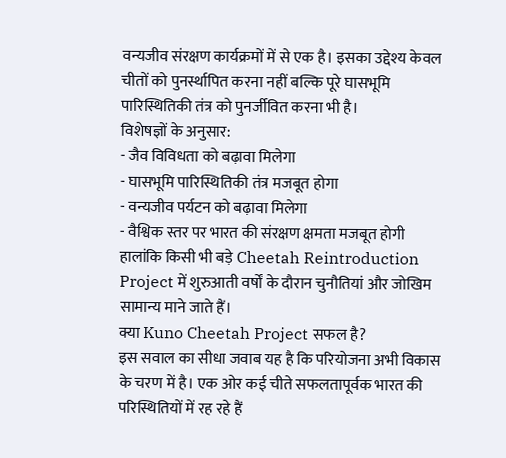वन्यजीव संरक्षण कार्यक्रमों में से एक है। इसका उद्देश्य केवल चीतों को पुनर्स्थापित करना नहीं बल्कि पूरे घासभूमि पारिस्थितिकी तंत्र को पुनर्जीवित करना भी है।
विशेषज्ञों के अनुसार:
- जैव विविधता को बढ़ावा मिलेगा
- घासभूमि पारिस्थितिकी तंत्र मजबूत होगा
- वन्यजीव पर्यटन को बढ़ावा मिलेगा
- वैश्विक स्तर पर भारत की संरक्षण क्षमता मजबूत होगी
हालांकि किसी भी बड़े Cheetah Reintroduction Project में शुरुआती वर्षों के दौरान चुनौतियां और जोखिम सामान्य माने जाते हैं।
क्या Kuno Cheetah Project सफल है?
इस सवाल का सीधा जवाब यह है कि परियोजना अभी विकास के चरण में है। एक ओर कई चीते सफलतापूर्वक भारत की परिस्थितियों में रह रहे हैं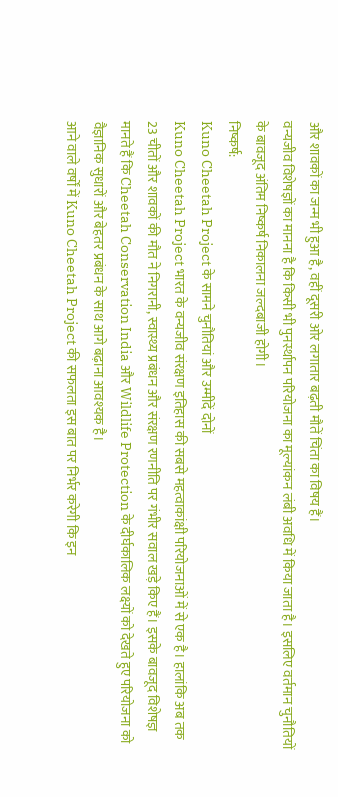और शावकों का जन्म भी हुआ है, वहीं दूसरी ओर लगातार बढ़ती मौतें चिंता का विषय हैं।
वन्यजीव विशेषज्ञों का मानना है कि किसी भी पुनर्स्थापन परियोजना का मूल्यांकन लंबी अवधि में किया जाता है। इसलिए वर्तमान चुनौतियों के बावजूद अंतिम निष्कर्ष निकालना जल्दबाजी होगी।
निष्कर्ष:
Kuno Cheetah Project के सामने चुनौतियां और उम्मीदें दोनों
Kuno Cheetah Project भारत के वन्यजीव संरक्षण इतिहास की सबसे महत्वाकांक्षी परियोजनाओं में से एक है। हालांकि अब तक 23 चीतों और शावकों की मौत ने निगरानी, स्वास्थ्य प्रबंधन और संरक्षण रणनीति पर गंभीर सवाल खड़े किए हैं। इसके बावजूद विशेषज्ञ मानते हैं कि Cheetah Conservation India और Wildlife Protection के दीर्घकालिक लक्ष्यों को देखते हुए परियोजना को वैज्ञानिक सुधारों और बेहतर प्रबंधन के साथ आगे बढ़ाना आवश्यक है।
आने वाले वर्षों में Kuno Cheetah Project की सफलता इस बात पर निर्भर करेगी कि इन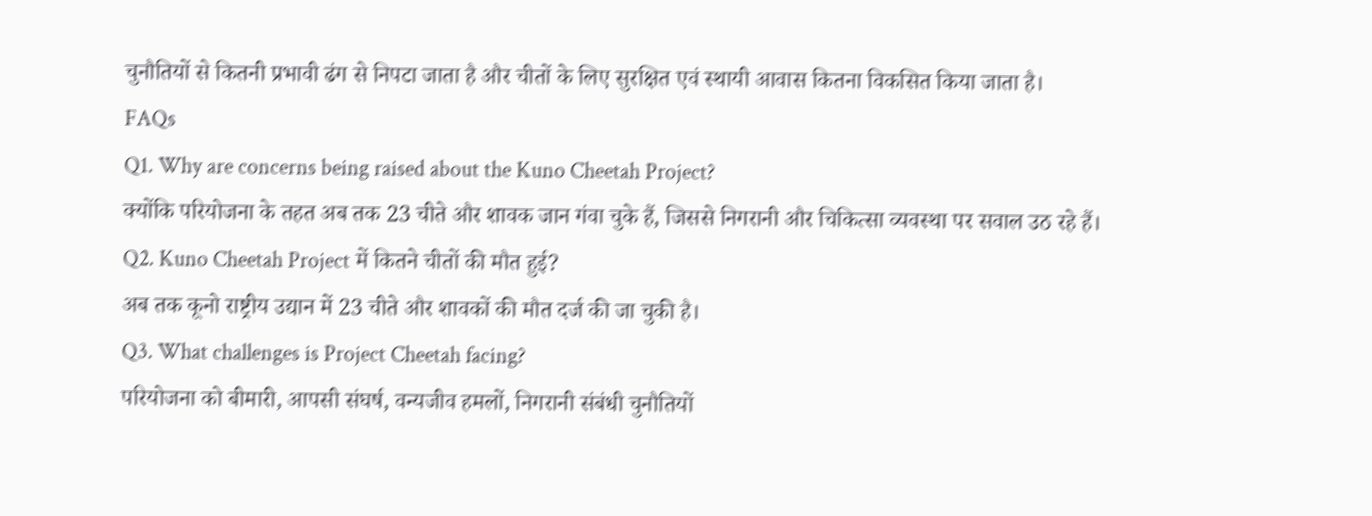चुनौतियों से कितनी प्रभावी ढंग से निपटा जाता है और चीतों के लिए सुरक्षित एवं स्थायी आवास कितना विकसित किया जाता है।
FAQs
Q1. Why are concerns being raised about the Kuno Cheetah Project?
क्योंकि परियोजना के तहत अब तक 23 चीते और शावक जान गंवा चुके हैं, जिससे निगरानी और चिकित्सा व्यवस्था पर सवाल उठ रहे हैं।
Q2. Kuno Cheetah Project में कितने चीतों की मौत हुई?
अब तक कूनो राष्ट्रीय उद्यान में 23 चीते और शावकों की मौत दर्ज की जा चुकी है।
Q3. What challenges is Project Cheetah facing?
परियोजना को बीमारी, आपसी संघर्ष, वन्यजीव हमलों, निगरानी संबंधी चुनौतियों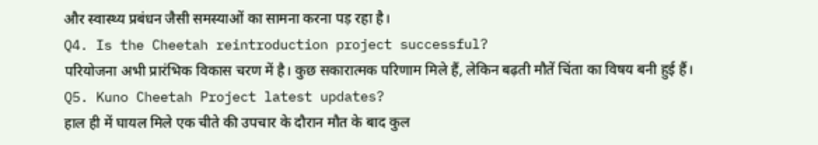और स्वास्थ्य प्रबंधन जैसी समस्याओं का सामना करना पड़ रहा है।
Q4. Is the Cheetah reintroduction project successful?
परियोजना अभी प्रारंभिक विकास चरण में है। कुछ सकारात्मक परिणाम मिले हैं, लेकिन बढ़ती मौतें चिंता का विषय बनी हुई हैं।
Q5. Kuno Cheetah Project latest updates?
हाल ही में घायल मिले एक चीते की उपचार के दौरान मौत के बाद कुल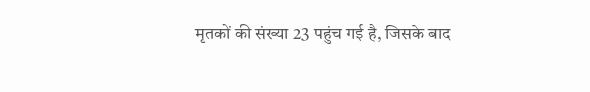मृतकों की संख्या 23 पहुंच गई है, जिसके बाद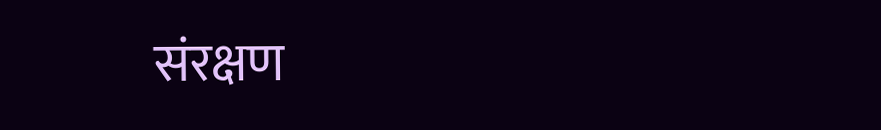संरक्षण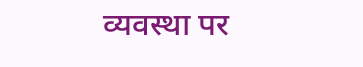व्यवस्था पर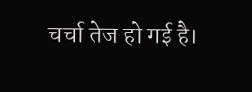चर्चा तेज हो गई है।